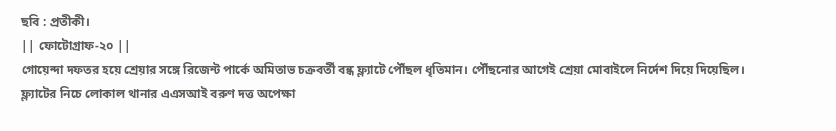ছবি : প্রতীকী।
|| ফোটোগ্রাফ-২০ ||
গোয়েন্দা দফতর হয়ে শ্রেয়ার সঙ্গে রিজেন্ট পার্কে অমিতাভ চক্রবর্তী বন্ধ ফ্ল্যাটে পৌঁছল ধৃতিমান। পৌঁছনোর আগেই শ্রেয়া মোবাইলে নির্দেশ দিয়ে দিয়েছিল। ফ্ল্যাটের নিচে লোকাল থানার এএসআই বরুণ দত্ত অপেক্ষা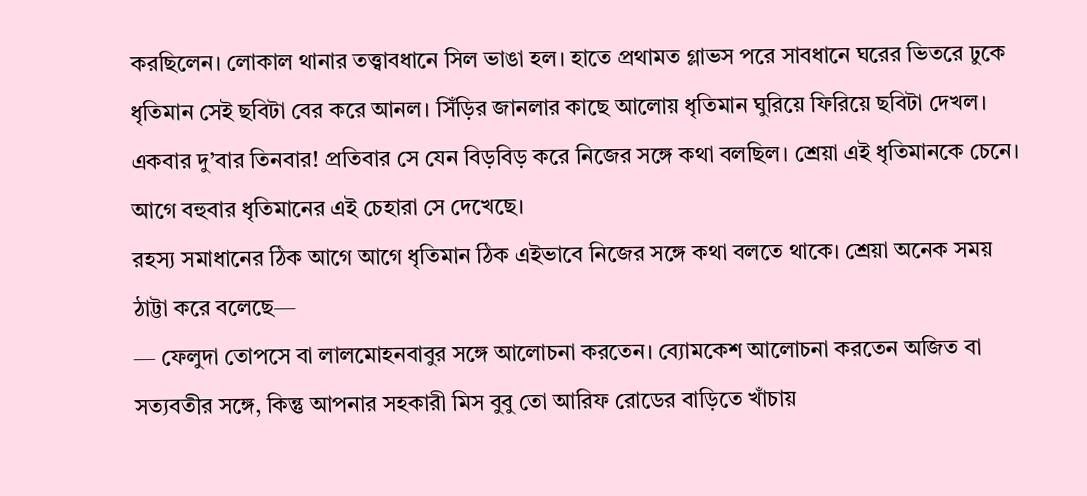করছিলেন। লোকাল থানার তত্ত্বাবধানে সিল ভাঙা হল। হাতে প্রথামত গ্লাভস পরে সাবধানে ঘরের ভিতরে ঢুকে ধৃতিমান সেই ছবিটা বের করে আনল। সিঁড়ির জানলার কাছে আলোয় ধৃতিমান ঘুরিয়ে ফিরিয়ে ছবিটা দেখল। একবার দু’বার তিনবার! প্রতিবার সে যেন বিড়বিড় করে নিজের সঙ্গে কথা বলছিল। শ্রেয়া এই ধৃতিমানকে চেনে। আগে বহুবার ধৃতিমানের এই চেহারা সে দেখেছে।
রহস্য সমাধানের ঠিক আগে আগে ধৃতিমান ঠিক এইভাবে নিজের সঙ্গে কথা বলতে থাকে। শ্রেয়া অনেক সময় ঠাট্টা করে বলেছে—
— ফেলুদা তোপসে বা লালমোহনবাবুর সঙ্গে আলোচনা করতেন। ব্যোমকেশ আলোচনা করতেন অজিত বা সত্যবতীর সঙ্গে, কিন্তু আপনার সহকারী মিস বুবু তো আরিফ রোডের বাড়িতে খাঁচায়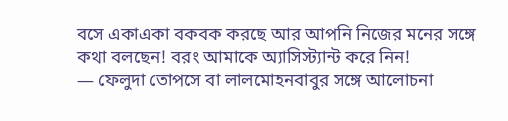বসে একাএকা বকবক করছে আর আপনি নিজের মনের সঙ্গে কথা বলছেন! বরং আমাকে অ্যাসিস্ট্যান্ট করে নিন!
— ফেলুদা তোপসে বা লালমোহনবাবুর সঙ্গে আলোচনা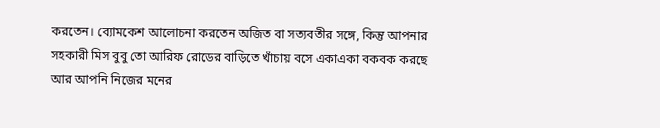করতেন। ব্যোমকেশ আলোচনা করতেন অজিত বা সত্যবতীর সঙ্গে, কিন্তু আপনার সহকারী মিস বুবু তো আরিফ রোডের বাড়িতে খাঁচায় বসে একাএকা বকবক করছে আর আপনি নিজের মনের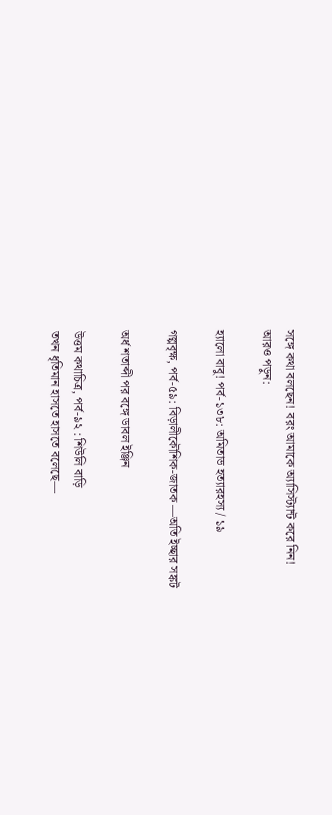সঙ্গে কথা বলছেন! বরং আমাকে অ্যাসিস্ট্যান্ট করে নিন!
আরও পড়ুন:

হ্যালো বাবু! পর্ব-১৩৮: অমিতাভ হত্যারহস্য / ১৯

গল্পবৃক্ষ, পর্ব-৫৯: বিড়ালীকৌশিক-জাতক —অতি ইচ্ছার সঙ্কট

অর্ধ শতাব্দী পর বঙ্গে ডাবল ইঞ্জিন

উত্তম কথাচিত্র, পর্ব-৯২ : শিউলি বাড়ি
তখন ধৃতিমান হাসতে হাসতে বলেছে—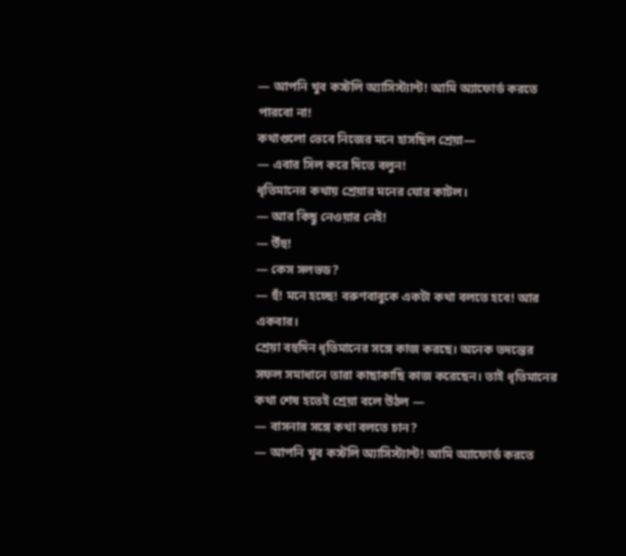— আপনি খুব কস্টলি অ্যাসিস্ট্যান্ট! আমি অ্যাফোর্ড করতে পারবো না!
কথাগুলো ভেবে নিজের মনে হাসছিল শ্রেয়া—
— এবার সিল করে দিতে বলুন!
ধৃতিমানের কথায় শ্রেয়ার মনের ঘোর কাটল।
— আর কিছু নেওয়ার নেই!
— উঁহু!
— কেস সলভড?
— হুঁ! মনে হচ্ছে! বরুণবাবুকে একটা কথা বলতে হবে! আর একবার।
শ্রেয়া বহুদিন ধৃতিমানের সঙ্গে কাজ করছে। অনেক তদন্তের সফল সমাধানে তারা কাছাকাছি কাজ করেছেন। তাই ধৃতিমানের কথা শেষ হতেই শ্রেয়া বলে উঠল —
— বাসনার সঙ্গে কথা বলতে চান?
— আপনি খুব কস্টলি অ্যাসিস্ট্যান্ট! আমি অ্যাফোর্ড করতে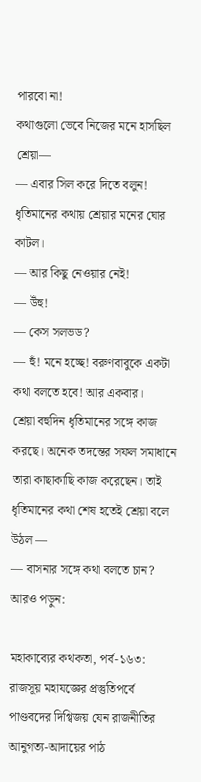পারবো না!
কথাগুলো ভেবে নিজের মনে হাসছিল শ্রেয়া—
— এবার সিল করে দিতে বলুন!
ধৃতিমানের কথায় শ্রেয়ার মনের ঘোর কাটল।
— আর কিছু নেওয়ার নেই!
— উঁহু!
— কেস সলভড?
— হুঁ! মনে হচ্ছে! বরুণবাবুকে একটা কথা বলতে হবে! আর একবার।
শ্রেয়া বহুদিন ধৃতিমানের সঙ্গে কাজ করছে। অনেক তদন্তের সফল সমাধানে তারা কাছাকাছি কাজ করেছেন। তাই ধৃতিমানের কথা শেষ হতেই শ্রেয়া বলে উঠল —
— বাসনার সঙ্গে কথা বলতে চান?
আরও পড়ুন:

মহাকাব্যের কথকতা, পর্ব-১৬৩: রাজসূয় মহাযজ্ঞের প্রস্তুতিপর্বে পাণ্ডবদের দিগ্বিজয় যেন রাজনীতির আনুগত্য-আদায়ের পাঠ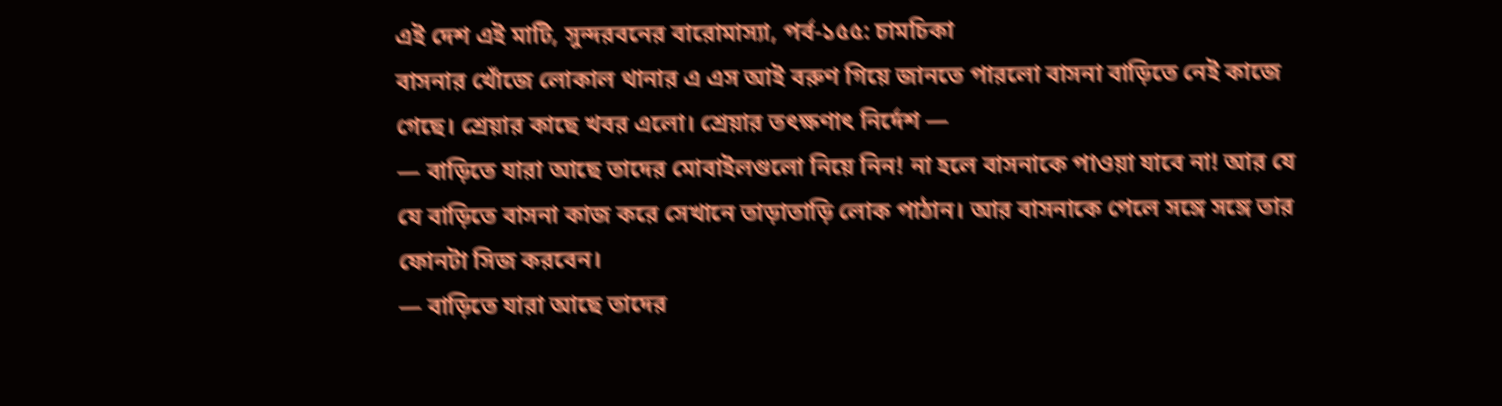এই দেশ এই মাটি, সুন্দরবনের বারোমাস্যা, পর্ব-১৫৫: চামচিকা
বাসনার খোঁজে লোকাল থানার এ এস আই বরুণ গিয়ে জানতে পারলো বাসনা বাড়িতে নেই কাজে গেছে। শ্রেয়ার কাছে খবর এলো। শ্রেয়ার তৎক্ষণাৎ নির্দেশ —
— বাড়িতে যারা আছে তাদের মোবাইলগুলো নিয়ে নিন! না হলে বাসনাকে পাওয়া যাবে না! আর যে যে বাড়িতে বাসনা কাজ করে সেখানে তাড়াতাড়ি লোক পাঠান। আর বাসনাকে পেলে সঙ্গে সঙ্গে তার ফোনটা সিজ করবেন।
— বাড়িতে যারা আছে তাদের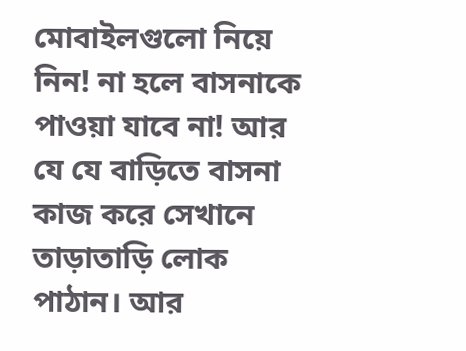মোবাইলগুলো নিয়ে নিন! না হলে বাসনাকে পাওয়া যাবে না! আর যে যে বাড়িতে বাসনা কাজ করে সেখানে তাড়াতাড়ি লোক পাঠান। আর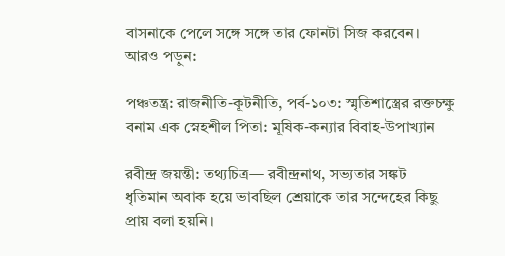বাসনাকে পেলে সঙ্গে সঙ্গে তার ফোনটা সিজ করবেন।
আরও পড়ুন:

পঞ্চতন্ত্র: রাজনীতি-কূটনীতি, পর্ব-১০৩: স্মৃতিশাস্ত্রের রক্তচক্ষু বনাম এক স্নেহশীল পিতা: মূষিক-কন্যার বিবাহ-উপাখ্যান

রবীন্দ্র জয়ন্তী: তথ্যচিত্র— রবীন্দ্রনাথ, সভ্যতার সঙ্কট
ধৃতিমান অবাক হয়ে ভাবছিল শ্রেয়াকে তার সন্দেহের কিছু প্রায় বলা হয়নি।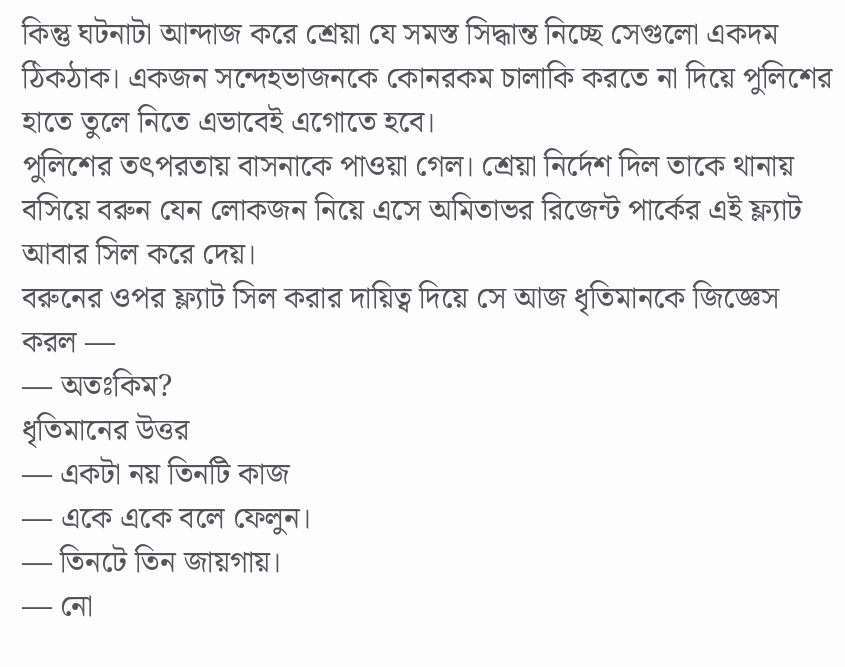কিন্তু ঘটনাটা আন্দাজ করে শ্রেয়া যে সমস্ত সিদ্ধান্ত নিচ্ছে সেগুলো একদম ঠিকঠাক। একজন সন্দেহভাজনকে কোনরকম চালাকি করতে না দিয়ে পুলিশের হাতে তুলে নিতে এভাবেই এগোতে হবে।
পুলিশের তৎপরতায় বাসনাকে পাওয়া গেল। শ্রেয়া নির্দেশ দিল তাকে থানায় বসিয়ে বরুন যেন লোকজন নিয়ে এসে অমিতাভর রিজেন্ট পার্কের এই ফ্ল্যাট আবার সিল করে দেয়।
বরুনের ওপর ফ্ল্যাট সিল করার দায়িত্ব দিয়ে সে আজ ধৃতিমানকে জিজ্ঞেস করল —
— অতঃকিম?
ধৃতিমানের উত্তর
— একটা নয় তিনটি কাজ
— একে একে বলে ফেলুন।
— তিনটে তিন জায়গায়।
— নো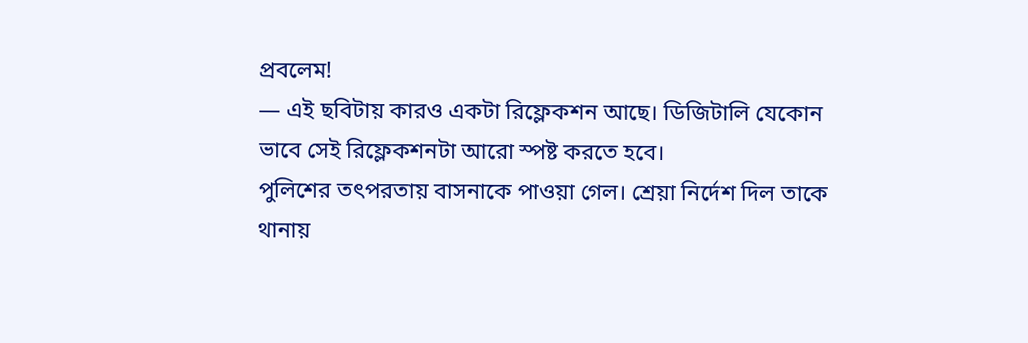প্রবলেম!
— এই ছবিটায় কারও একটা রিফ্লেকশন আছে। ডিজিটালি যেকোন ভাবে সেই রিফ্লেকশনটা আরো স্পষ্ট করতে হবে।
পুলিশের তৎপরতায় বাসনাকে পাওয়া গেল। শ্রেয়া নির্দেশ দিল তাকে থানায়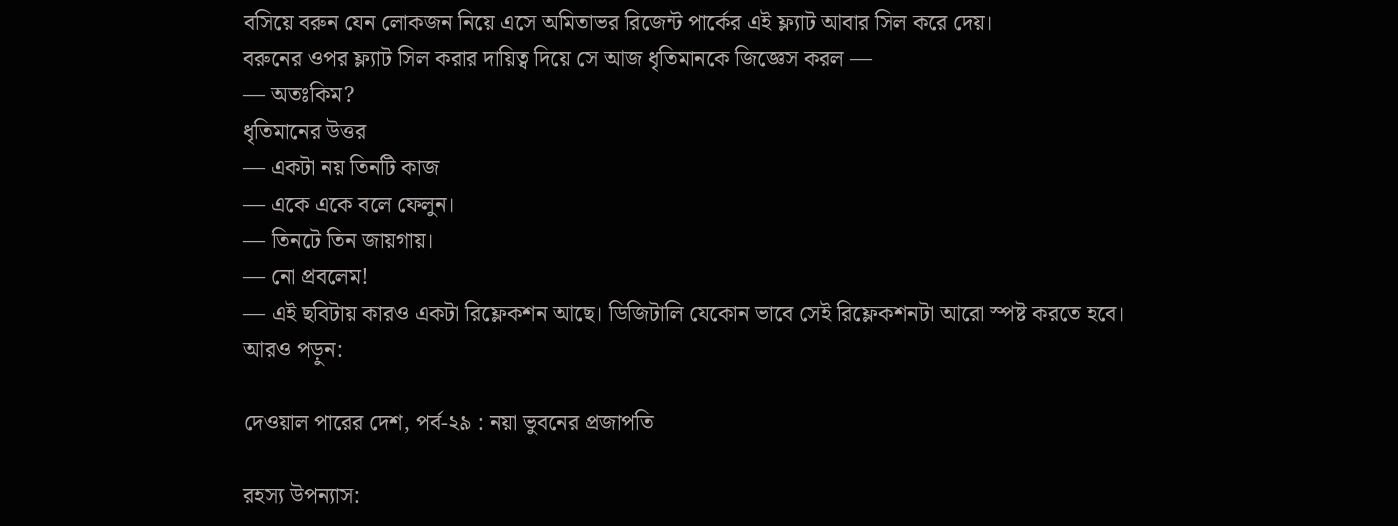বসিয়ে বরুন যেন লোকজন নিয়ে এসে অমিতাভর রিজেন্ট পার্কের এই ফ্ল্যাট আবার সিল করে দেয়।
বরুনের ওপর ফ্ল্যাট সিল করার দায়িত্ব দিয়ে সে আজ ধৃতিমানকে জিজ্ঞেস করল —
— অতঃকিম?
ধৃতিমানের উত্তর
— একটা নয় তিনটি কাজ
— একে একে বলে ফেলুন।
— তিনটে তিন জায়গায়।
— নো প্রবলেম!
— এই ছবিটায় কারও একটা রিফ্লেকশন আছে। ডিজিটালি যেকোন ভাবে সেই রিফ্লেকশনটা আরো স্পষ্ট করতে হবে।
আরও পড়ুন:

দেওয়াল পারের দেশ, পর্ব-২৯ : নয়া ভুবনের প্রজাপতি

রহস্য উপন্যাস: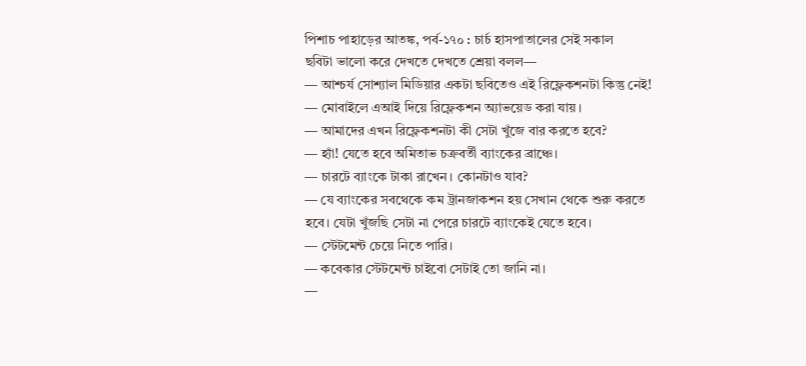পিশাচ পাহাড়ের আতঙ্ক, পর্ব-১৭০ : চার্চ হাসপাতালের সেই সকাল
ছবিটা ভালো করে দেখতে দেখতে শ্রেয়া বলল—
— আশ্চর্য সোশ্যাল মিডিয়ার একটা ছবিতেও এই রিফ্লেকশনটা কিন্তু নেই!
— মোবাইলে এআই দিয়ে রিফ্লেকশন অ্যাভয়েড করা যায়।
— আমাদের এখন রিফ্লেকশনটা কী সেটা খুঁজে বার করতে হবে?
— হ্যাঁ! যেতে হবে অমিতাভ চক্রবর্তী ব্যাংকের ব্রাঞ্চে।
— চারটে ব্যাংকে টাকা রাখেন। কোনটাও যাব?
— যে ব্যাংকের সবথেকে কম ট্রানজাকশন হয় সেখান থেকে শুরু করতে হবে। যেটা খুঁজছি সেটা না পেরে চারটে ব্যাংকেই যেতে হবে।
— স্টেটমেন্ট চেয়ে নিতে পারি।
— কবেকার স্টেটমেন্ট চাইবো সেটাই তো জানি না।
—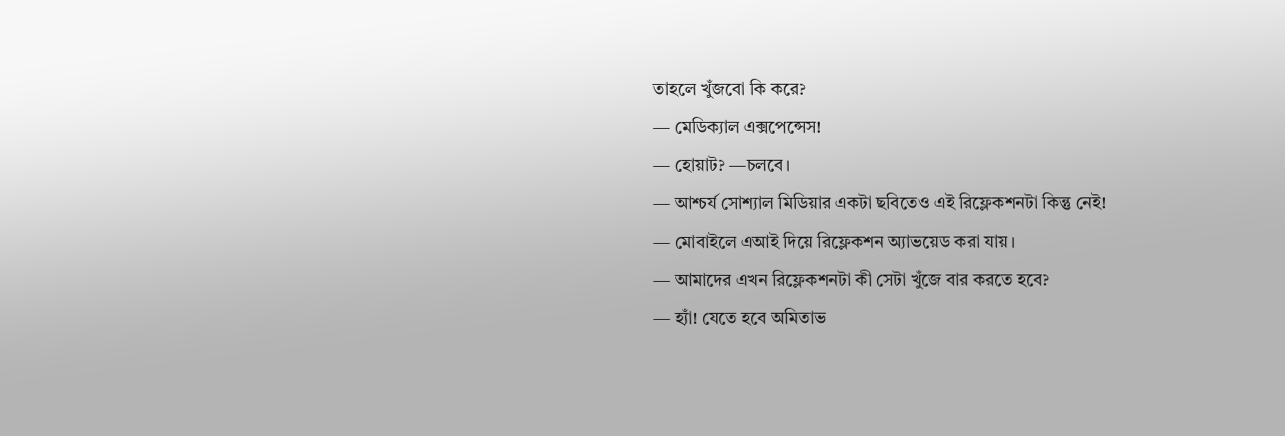তাহলে খুঁজবো কি করে?
— মেডিক্যাল এক্সপেন্সেস!
— হোয়াট? —চলবে।
— আশ্চর্য সোশ্যাল মিডিয়ার একটা ছবিতেও এই রিফ্লেকশনটা কিন্তু নেই!
— মোবাইলে এআই দিয়ে রিফ্লেকশন অ্যাভয়েড করা যায়।
— আমাদের এখন রিফ্লেকশনটা কী সেটা খুঁজে বার করতে হবে?
— হ্যাঁ! যেতে হবে অমিতাভ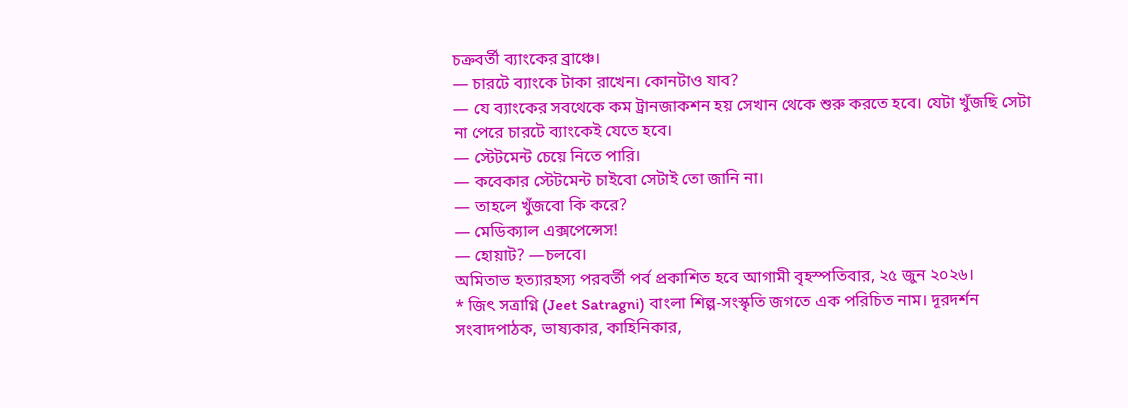চক্রবর্তী ব্যাংকের ব্রাঞ্চে।
— চারটে ব্যাংকে টাকা রাখেন। কোনটাও যাব?
— যে ব্যাংকের সবথেকে কম ট্রানজাকশন হয় সেখান থেকে শুরু করতে হবে। যেটা খুঁজছি সেটা না পেরে চারটে ব্যাংকেই যেতে হবে।
— স্টেটমেন্ট চেয়ে নিতে পারি।
— কবেকার স্টেটমেন্ট চাইবো সেটাই তো জানি না।
— তাহলে খুঁজবো কি করে?
— মেডিক্যাল এক্সপেন্সেস!
— হোয়াট? —চলবে।
অমিতাভ হত্যারহস্য পরবর্তী পর্ব প্রকাশিত হবে আগামী বৃহস্পতিবার, ২৫ জুন ২০২৬।
* জিৎ সত্রাগ্নি (Jeet Satragni) বাংলা শিল্প-সংস্কৃতি জগতে এক পরিচিত নাম। দূরদর্শন সংবাদপাঠক, ভাষ্যকার, কাহিনিকার,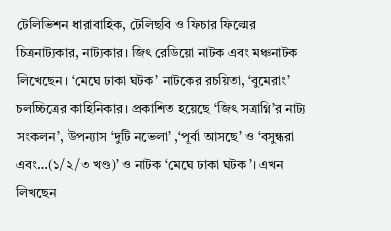টেলিভিশন ধারাবাহিক, টেলিছবি ও ফিচার ফিল্মের চিত্রনাট্যকার, নাট্যকার। জিৎ রেডিয়ো নাটক এবং মঞ্চনাটক লিখেছেন। ‘মেঘে ঢাকা ঘটক’ নাটকের রচয়িতা, ‘বুমেরাং’ চলচ্চিত্রের কাহিনিকার। প্রকাশিত হয়েছে ‘জিৎ সত্রাগ্নি’র নাট্য সংকলন’, উপন্যাস ‘দুটি নভেলা’ ,‘পূর্বা আসছে’ ও ‘বসুন্ধরা এবং…(১/২/৩ খণ্ড)’ ও নাটক ‘মেঘে ঢাকা ঘটক’। এখন লিখছেন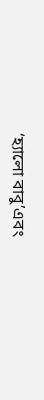‘হ্যালো বাবু’এবং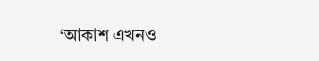‘আকাশ এখনও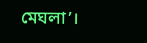মেঘলা’।